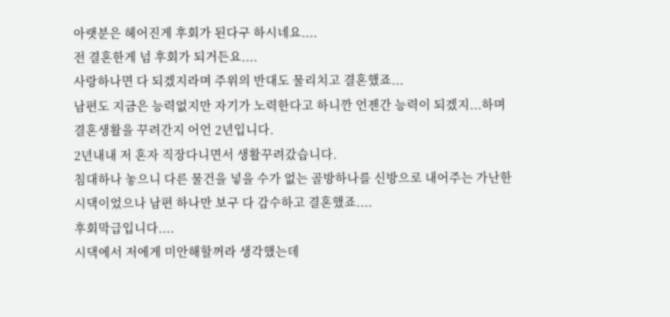아랫분은 헤어진게 후회가 된다구 하시네요....
전 결혼한게 넘 후회가 되거든요....
사랑하나면 다 되겠지라며 주위의 반대도 물리치고 결혼했죠...
남편도 지금은 능력없지만 자기가 노력한다고 하니깐 언젠간 능력이 되겠지...하며
결혼생활을 꾸려간지 어언 2년입니다.
2년내내 저 혼자 직장다니면서 생활꾸려갔습니다.
침대하나 놓으니 다른 물건을 넣을 수가 없는 골방하나를 신방으로 내어주는 가난한
시댁이었으나 남편 하나만 보구 다 감수하고 결혼했죠....
후회막급입니다....
시댁에서 저에게 미안해할꺼라 생각했는데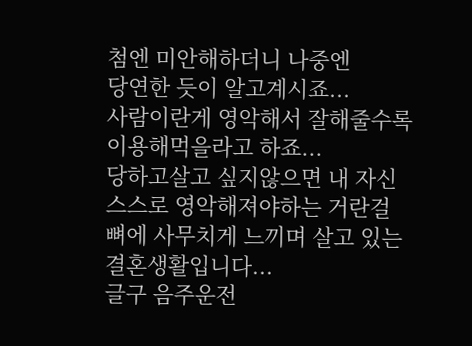첨엔 미안해하더니 나중엔
당연한 듯이 알고계시죠...
사람이란게 영악해서 잘해줄수록 이용해먹을라고 하죠...
당하고살고 싶지않으면 내 자신 스스로 영악해져야하는 거란걸
뼈에 사무치게 느끼며 살고 있는 결혼생활입니다...
글구 음주운전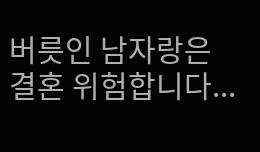버릇인 남자랑은 결혼 위험합니다...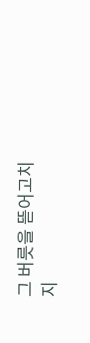그 버릇을 뜯어고치지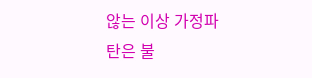않는 이상 가정파탄은 불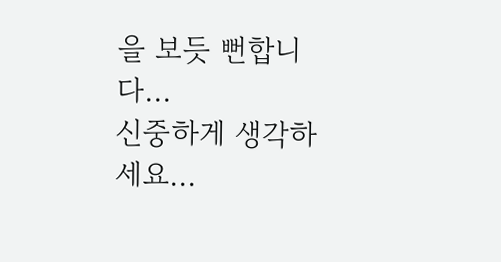을 보듯 뻔합니다...
신중하게 생각하세요...